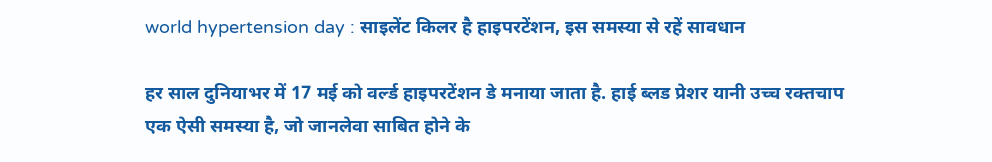world hypertension day : साइलेंट किलर है हाइपरटेंशन, इस समस्या से रहें सावधान

हर साल दुनियाभर में 17 मई को वर्ल्ड हाइपरटेंशन डे मनाया जाता है. हाई ब्लड प्रेशर यानी उच्च रक्तचाप एक ऐसी समस्या है, जो जानलेवा साबित होने के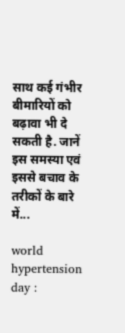साथ कई गंभीर बीमारियों को बढ़ावा भी दे सकती है. जानें इस समस्या एवं इससे बचाव के तरीकों के बारे में...

world hypertension day :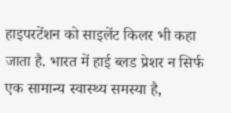हाइपरटेंशन को साइलेंट किलर भी कहा जाता है. भारत में हाई ब्लड प्रेशर न सिर्फ एक सामान्य स्वास्थ्य समस्या है,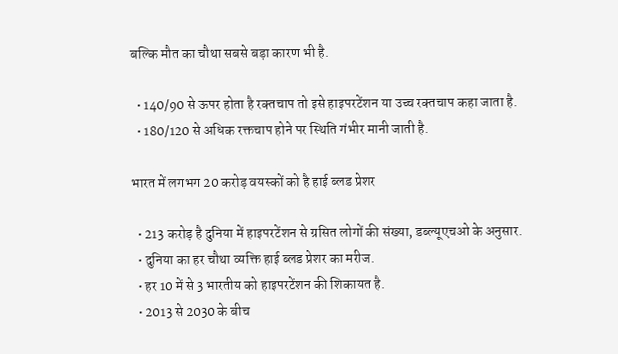बल्कि मौत का चौथा सबसे बड़ा कारण भी है.

  • 140/90 से ऊपर होता है रक्‍तचाप तो इसे हाइपरटेंशन या उच्‍च रक्‍तचाप कहा जाता है.
  • 180/120 से अधिक रक्तचाप होने पर स्थिति गंभीर मानी जाती है.

भारत में लगभग 20 करोड़ वयस्कों को है हाई ब्लड प्रेशर

  • 213 करोड़ है दुनिया में हाइपरटेंशन से ग्रसित लोगों की संख्या, डब्ल्यूएचओ के अनुसार.
  • दुनिया का हर चौथा व्यक्ति हाई ब्लड प्रेशर का मरीज.
  • हर 10 में से 3 भारतीय को हाइपरटेंशन की शिकायत है.
  • 2013 से 2030 के बीच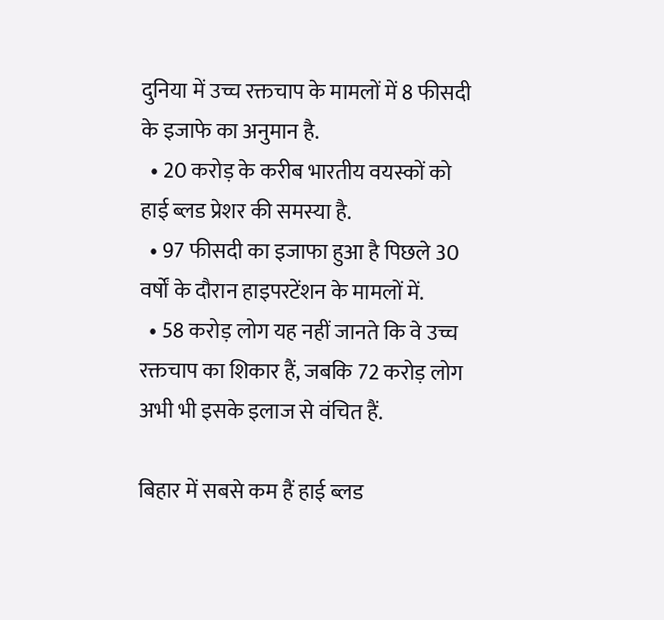दुनिया में उच्च रक्तचाप के मामलों में 8 फीसदी के इजाफे का अनुमान है.
  • 20 करोड़ के करीब भारतीय वयस्कों को हाई ब्लड प्रेशर की समस्या है.
  • 97 फीसदी का इजाफा हुआ है पिछले 30 वर्षों के दौरान हाइपरटेंशन के मामलों में.
  • 58 करोड़ लोग यह नहीं जानते कि वे उच्च रक्तचाप का शिकार हैं, जबकि 72 करोड़ लोग अभी भी इसके इलाज से वंचित हैं.

बिहार में सबसे कम हैं हाई ब्लड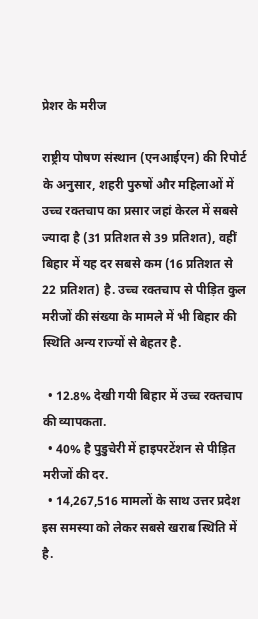प्रेशर के मरीज

राष्ट्रीय पोषण संस्थान (एनआईएन) की रिपोर्ट के अनुसार, शहरी पुरुषों और महिलाओं में उच्च रक्तचाप का प्रसार जहां केरल में सबसे ज्यादा है (31 प्रतिशत से 39 प्रतिशत), वहीं बिहार में यह दर सबसे कम (16 प्रतिशत से 22 प्रतिशत) है. उच्च रक्तचाप से पीड़ित कुल मरीजों की संख्या के मामले में भी बिहार की स्थिति अन्य राज्यों से बेहतर है.

  • 12.8% देखी गयी बिहार में उच्च रक्तचाप की व्यापकता.
  • 40% है पुडुचेरी में हाइपरटेंशन से पीड़ित मरीजों की दर.
  • 14,267,516 मामलों के साथ उत्तर प्रदेश इस समस्या को लेकर सबसे खराब स्थिति में है.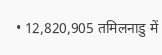• 12,820,905 तमिलनाडु में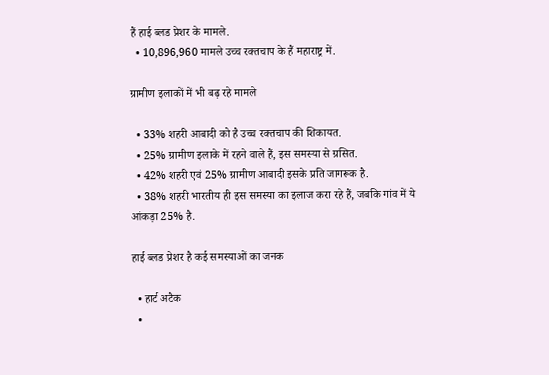हैं हाई ब्लड प्रेशर के मामले.
  • 10,896,960 मामले उच्च रक्तचाप के हैं महाराष्ट्र में.

ग्रामीण इलाकों में भी बढ़ रहे मामले

  • 33% शहरी आबादी को है उच्च रक्तचाप की शिकायत.
  • 25% ग्रामीण इलाके में रहने वाले हैं, इस समस्या से ग्रसित.
  • 42% शहरी एवं 25% ग्रामीण आबादी इसके प्रति जागरूक है.
  • 38% शहरी भारतीय ही इस समस्या का इलाज करा रहे हैं, जबकि गांव में ये आंकड़ा 25% है.

हाई ब्लड प्रेशर है कई समस्याओं का जनक

  • हार्ट अटैक
  •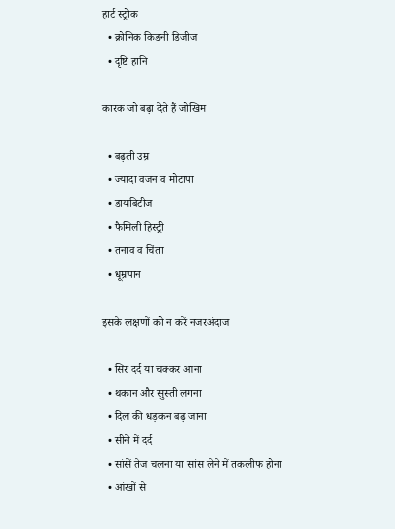हार्ट स्ट्रोक
  • क्रोनिक किडनी डिजीज
  • दृष्टि हानि

कारक जो बढ़ा देते हैं जोखिम

  • बढ़ती उम्र
  • ज्यादा वजन व मोटापा
  • डायबिटीज
  • फैमिली हिस्ट्री
  • तनाव व चिंता
  • धूम्रपान

इसके लक्षणों को न करें नजरअंदाज

  • सिर दर्द या चक्कर आना
  • थकान और सुस्ती लगना
  • दिल की धड़कन बढ़ जाना
  • सीने में दर्द
  • सांसें तेज चलना या सांस लेने में तकलीफ होना
  • आंखों से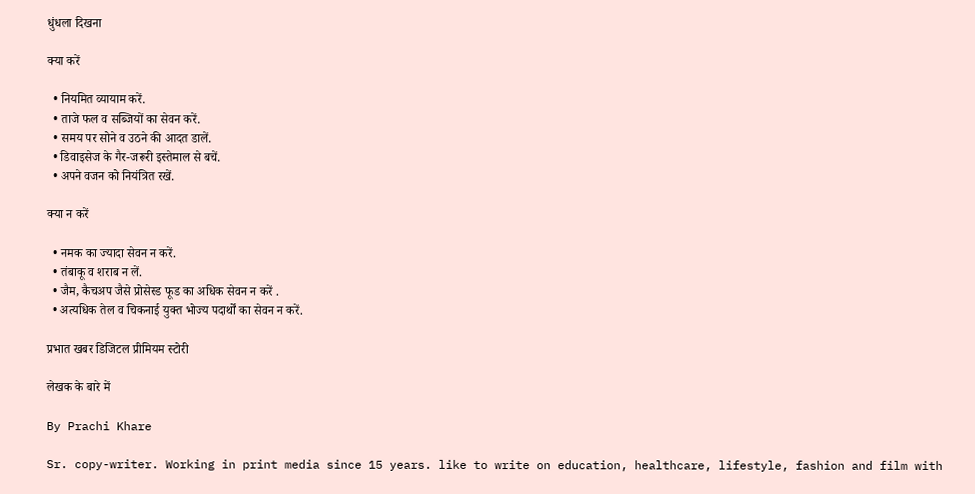धुंधला दिखना

क्या करें

  • नियमित व्यायाम करें.
  • ताजे फल व सब्जियों का सेवन करें.
  • समय पर सोने व उठने की आदत डालें.
  • डिवाइसेज के गैर-जरूरी इस्तेमाल से बचें.
  • अपने वजन को नियंत्रित रखें.

क्या न करें

  • नमक का ज्यादा सेवन न करें.
  • तंबाकू व शराब न लें.
  • जैम, कैचअप जैसे प्रोसेस्ड फूड का अधिक सेवन न करें .
  • अत्यधिक तेल व चिकनाई युक्त भोज्य पदार्थों का सेवन न करें.

प्रभात खबर डिजिटल प्रीमियम स्टोरी

लेखक के बारे में

By Prachi Khare

Sr. copy-writer. Working in print media since 15 years. like to write on education, healthcare, lifestyle, fashion and film with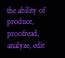the ability of produce, proofread, analyze, edit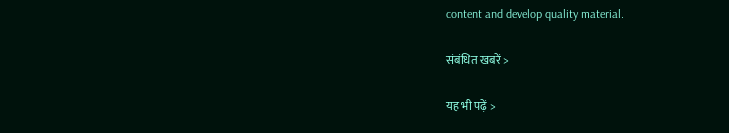content and develop quality material.

संबंधित खबरें >

यह भी पढ़ें >